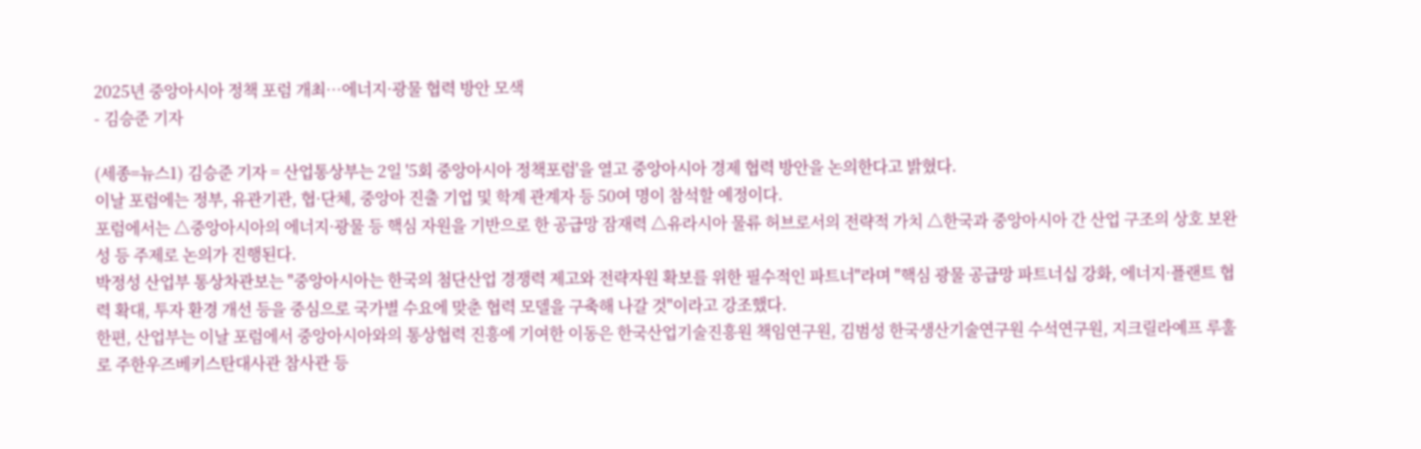2025년 중앙아시아 정책 포럼 개최…에너지·광물 협력 방안 모색
- 김승준 기자

(세종=뉴스1) 김승준 기자 = 산업통상부는 2일 '5회 중앙아시아 정책포럼'을 열고 중앙아시아 경제 협력 방안을 논의한다고 밝혔다.
이날 포럼에는 정부, 유관기관, 협·단체, 중앙아 진출 기업 및 학계 관계자 등 50여 명이 참석할 예정이다.
포럼에서는 △중앙아시아의 에너지·광물 등 핵심 자원을 기반으로 한 공급망 잠재력 △유라시아 물류 허브로서의 전략적 가치 △한국과 중앙아시아 간 산업 구조의 상호 보완성 등 주제로 논의가 진행된다.
박정성 산업부 통상차관보는 "중앙아시아는 한국의 첨단산업 경쟁력 제고와 전략자원 확보를 위한 필수적인 파트너"라며 "핵심 광물 공급망 파트너십 강화, 에너지·플랜트 협력 확대, 투자 환경 개선 등을 중심으로 국가별 수요에 맞춘 협력 모델을 구축해 나갈 것"이라고 강조했다.
한편, 산업부는 이날 포럼에서 중앙아시아와의 통상협력 진흥에 기여한 이동은 한국산업기술진흥원 책임연구원, 김범성 한국생산기술연구원 수석연구원, 지크릴라예프 루훌로 주한우즈베키스탄대사관 참사관 등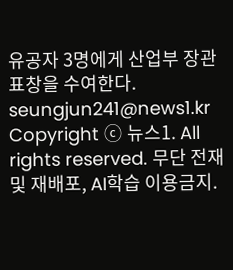유공자 3명에게 산업부 장관 표창을 수여한다.
seungjun241@news1.kr
Copyright ⓒ 뉴스1. All rights reserved. 무단 전재 및 재배포, AI학습 이용금지.